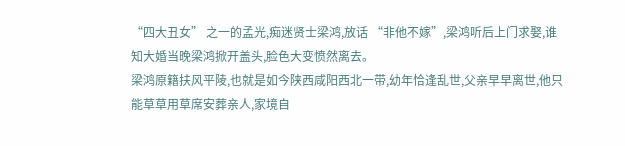“四大丑女” 之一的孟光,痴迷贤士梁鸿,放话 “非他不嫁”,梁鸿听后上门求娶,谁知大婚当晚梁鸿掀开盖头,脸色大变愤然离去。
梁鸿原籍扶风平陵,也就是如今陕西咸阳西北一带,幼年恰逢乱世,父亲早早离世,他只能草草用草席安葬亲人,家境自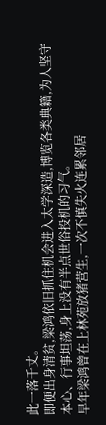此一落千丈。
即便出身清贫,梁鸿依旧抓住机会进入太学深造,博览各类典籍,为人坚守本心、行事坦荡,身上没有半点世俗投机的习气。
早年梁鸿曾在上林苑放猪营生,一次不慎失火连累邻居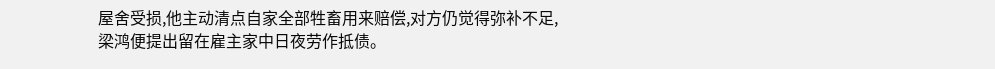屋舍受损,他主动清点自家全部牲畜用来赔偿,对方仍觉得弥补不足,梁鸿便提出留在雇主家中日夜劳作抵债。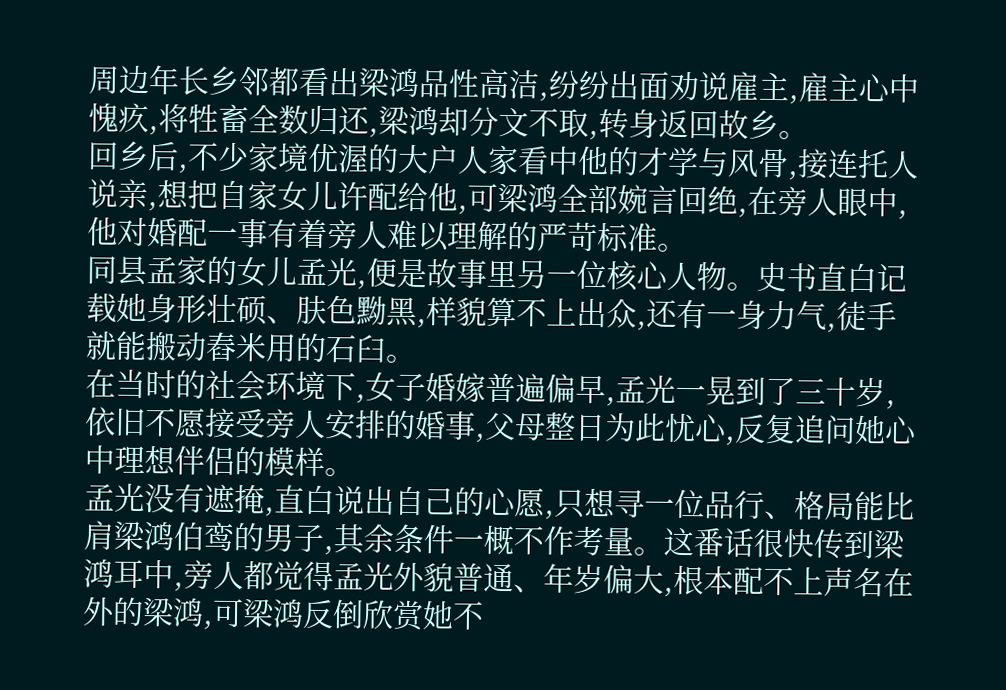周边年长乡邻都看出梁鸿品性高洁,纷纷出面劝说雇主,雇主心中愧疚,将牲畜全数归还,梁鸿却分文不取,转身返回故乡。
回乡后,不少家境优渥的大户人家看中他的才学与风骨,接连托人说亲,想把自家女儿许配给他,可梁鸿全部婉言回绝,在旁人眼中,他对婚配一事有着旁人难以理解的严苛标准。
同县孟家的女儿孟光,便是故事里另一位核心人物。史书直白记载她身形壮硕、肤色黝黑,样貌算不上出众,还有一身力气,徒手就能搬动舂米用的石臼。
在当时的社会环境下,女子婚嫁普遍偏早,孟光一晃到了三十岁,依旧不愿接受旁人安排的婚事,父母整日为此忧心,反复追问她心中理想伴侣的模样。
孟光没有遮掩,直白说出自己的心愿,只想寻一位品行、格局能比肩梁鸿伯鸾的男子,其余条件一概不作考量。这番话很快传到梁鸿耳中,旁人都觉得孟光外貌普通、年岁偏大,根本配不上声名在外的梁鸿,可梁鸿反倒欣赏她不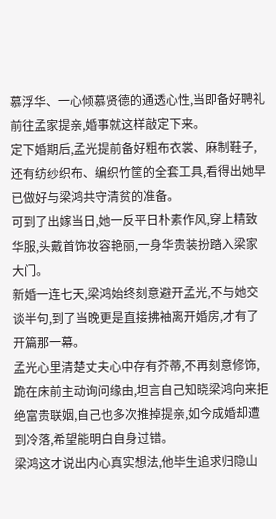慕浮华、一心倾慕贤德的通透心性,当即备好聘礼前往孟家提亲,婚事就这样敲定下来。
定下婚期后,孟光提前备好粗布衣裳、麻制鞋子,还有纺纱织布、编织竹筐的全套工具,看得出她早已做好与梁鸿共守清贫的准备。
可到了出嫁当日,她一反平日朴素作风,穿上精致华服,头戴首饰妆容艳丽,一身华贵装扮踏入梁家大门。
新婚一连七天,梁鸿始终刻意避开孟光,不与她交谈半句,到了当晚更是直接拂袖离开婚房,才有了开篇那一幕。
孟光心里清楚丈夫心中存有芥蒂,不再刻意修饰,跪在床前主动询问缘由,坦言自己知晓梁鸿向来拒绝富贵联姻,自己也多次推掉提亲,如今成婚却遭到冷落,希望能明白自身过错。
梁鸿这才说出内心真实想法,他毕生追求归隐山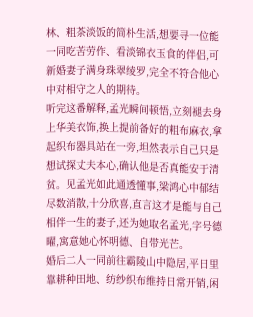林、粗茶淡饭的简朴生活,想要寻一位能一同吃苦劳作、看淡锦衣玉食的伴侣,可新婚妻子满身珠翠绫罗,完全不符合他心中对相守之人的期待。
听完这番解释,孟光瞬间顿悟,立刻褪去身上华美衣饰,换上提前备好的粗布麻衣,拿起织布器具站在一旁,坦然表示自己只是想试探丈夫本心,确认他是否真能安于清贫。见孟光如此通透懂事,梁鸿心中郁结尽数消散,十分欣喜,直言这才是能与自己相伴一生的妻子,还为她取名孟光,字号德曜,寓意她心怀明德、自带光芒。
婚后二人一同前往霸陵山中隐居,平日里靠耕种田地、纺纱织布维持日常开销,闲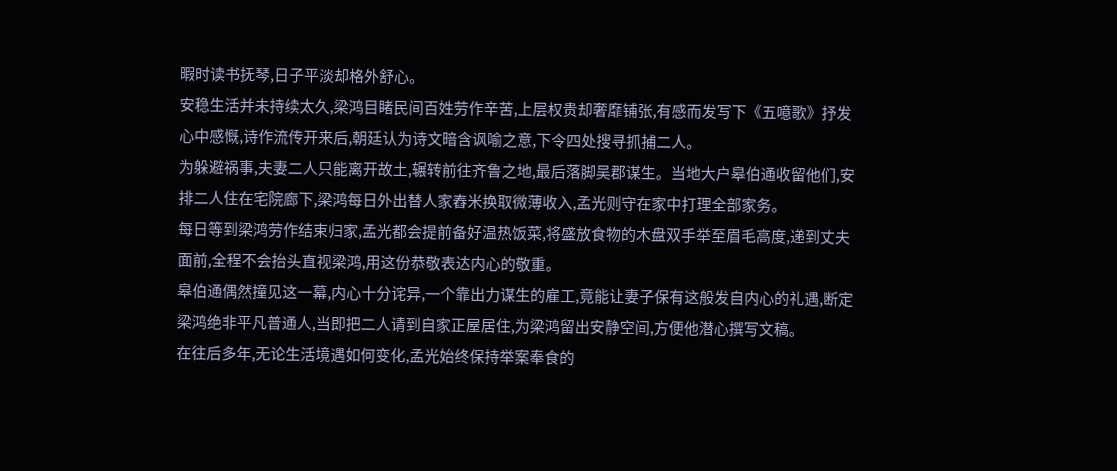暇时读书抚琴,日子平淡却格外舒心。
安稳生活并未持续太久,梁鸿目睹民间百姓劳作辛苦,上层权贵却奢靡铺张,有感而发写下《五噫歌》抒发心中感慨,诗作流传开来后,朝廷认为诗文暗含讽喻之意,下令四处搜寻抓捕二人。
为躲避祸事,夫妻二人只能离开故土,辗转前往齐鲁之地,最后落脚吴郡谋生。当地大户皋伯通收留他们,安排二人住在宅院廊下,梁鸿每日外出替人家舂米换取微薄收入,孟光则守在家中打理全部家务。
每日等到梁鸿劳作结束归家,孟光都会提前备好温热饭菜,将盛放食物的木盘双手举至眉毛高度,递到丈夫面前,全程不会抬头直视梁鸿,用这份恭敬表达内心的敬重。
皋伯通偶然撞见这一幕,内心十分诧异,一个靠出力谋生的雇工,竟能让妻子保有这般发自内心的礼遇,断定梁鸿绝非平凡普通人,当即把二人请到自家正屋居住,为梁鸿留出安静空间,方便他潜心撰写文稿。
在往后多年,无论生活境遇如何变化,孟光始终保持举案奉食的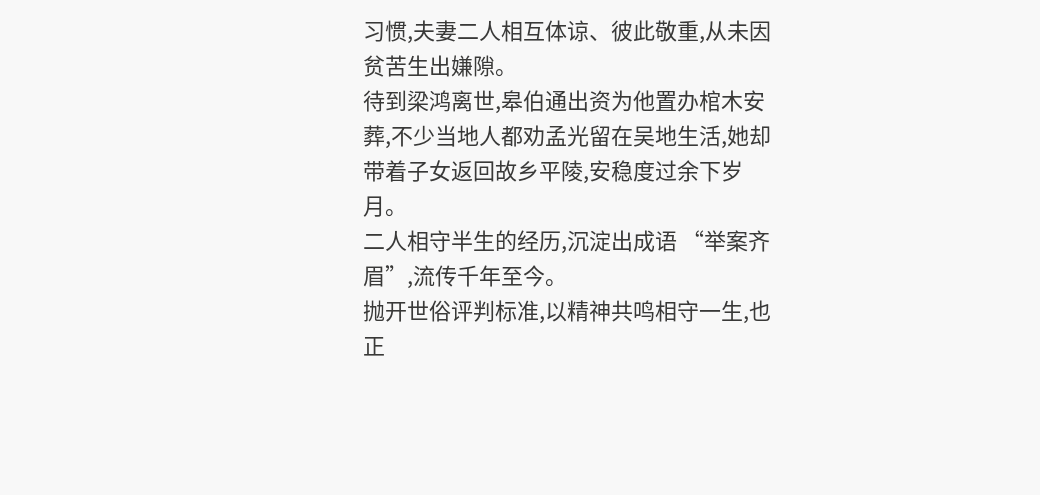习惯,夫妻二人相互体谅、彼此敬重,从未因贫苦生出嫌隙。
待到梁鸿离世,皋伯通出资为他置办棺木安葬,不少当地人都劝孟光留在吴地生活,她却带着子女返回故乡平陵,安稳度过余下岁月。
二人相守半生的经历,沉淀出成语 “举案齐眉”,流传千年至今。
抛开世俗评判标准,以精神共鸣相守一生,也正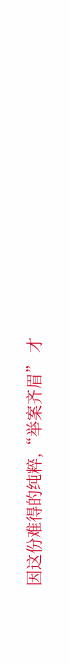因这份难得的纯粹,“举案齐眉” 才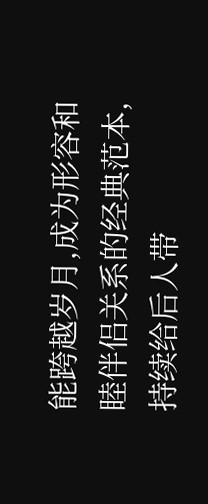能跨越岁月,成为形容和睦伴侣关系的经典范本,持续给后人带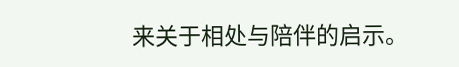来关于相处与陪伴的启示。